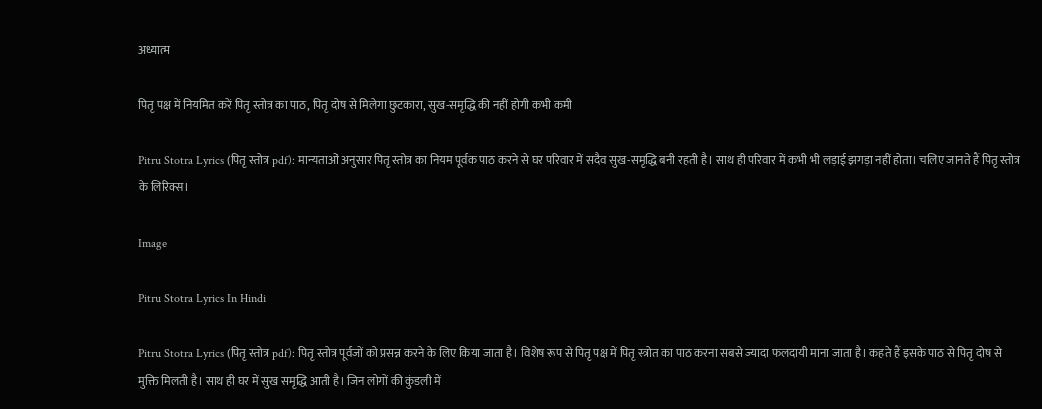अध्यात्म

पितृ पक्ष में नियमित करें पितृ स्तोत्र का पाठ, पितृ दोष से मिलेगा छुटकारा, सुख-समृद्धि की नहीं होगी कभी कमी

Pitru Stotra Lyrics (पितृ स्तोत्र pdf): मान्यताओं अनुसार पितृ स्तोत्र का नियम पूर्वक पाठ करने से घर परिवार में सदैव सुख-समृद्धि बनी रहती है। साथ ही परिवार में कभी भी लड़ाई झगड़ा नहीं होता। चलिए जानते हैं पितृ स्तोत्र के लिरिक्स।

Image

Pitru Stotra Lyrics In Hindi

Pitru Stotra Lyrics (पितृ स्तोत्र pdf): पितृ स्तोत्र पूर्वजों को प्रसन्न करने के लिए किया जाता है। विशेष रूप से पितृ पक्ष में पितृ स्त्रोत का पाठ करना सबसे ज्यादा फलदायी माना जाता है। कहते हैं इसके पाठ से पितृ दोष से मुक्ति मिलती है। साथ ही घर में सुख समृद्धि आती है। जिन लोगों की कुंडली में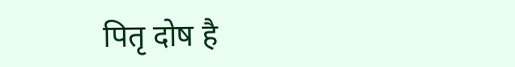पितृ दोष है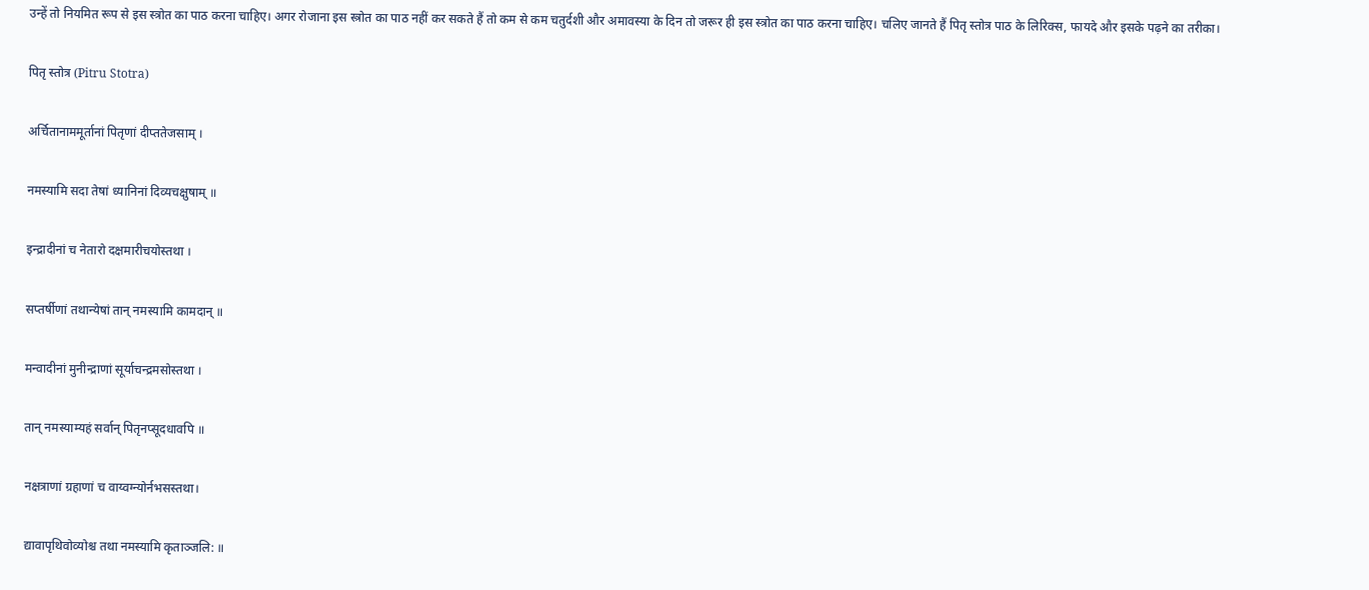उन्हें तो नियमित रूप से इस स्त्रोत का पाठ करना चाहिए। अगर रोजाना इस स्त्रोत का पाठ नहीं कर सकते हैं तो कम से कम चतुर्दशी और अमावस्या के दिन तो जरूर ही इस स्त्रोत का पाठ करना चाहिए। चलिए जानते हैं पितृ स्तोत्र पाठ के लिरिक्स, फायदे और इसके पढ़ने का तरीका।

पितृ स्तोत्र (Pitru Stotra)

अर्चितानाममूर्तानां पितृणां दीप्ततेजसाम् ।

नमस्यामि सदा तेषां ध्यानिनां दिव्यचक्षुषाम् ॥

इन्द्रादीनां च नेतारो दक्षमारीचयोस्तथा ।

सप्तर्षीणां तथान्येषां तान् नमस्यामि कामदान् ॥

मन्वादीनां मुनीन्द्राणां सूर्याचन्द्रमसोस्तथा ।

तान् नमस्याम्यहं सर्वान् पितृनप्सूदधावपि ॥

नक्षत्राणां ग्रहाणां च वाय्वग्न्योर्नभसस्तथा।

द्यावापृथिवोव्योश्च तथा नमस्यामि कृताञ्जलि: ॥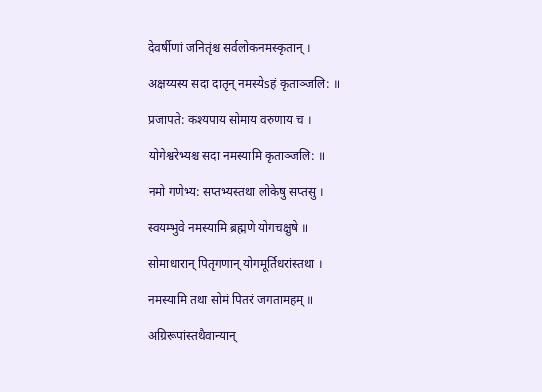देवर्षीणां जनितृंश्च सर्वलोकनमस्कृतान् ।

अक्षय्यस्य सदा दातृन् नमस्येsहं कृताञ्जलि: ॥

प्रजापते: कश्यपाय सोमाय वरुणाय च ।

योगेश्वरेभ्यश्च सदा नमस्यामि कृताञ्जलि: ॥

नमो गणेभ्य: सप्तभ्यस्तथा लोकेषु सप्तसु ।

स्वयम्भुवे नमस्यामि ब्रह्मणे योगचक्षुषे ॥

सोमाधारान् पितृगणान् योगमूर्तिधरांस्तथा ।

नमस्यामि तथा सोमं पितरं जगतामहम् ॥

अग्रिरूपांस्तथैवान्यान्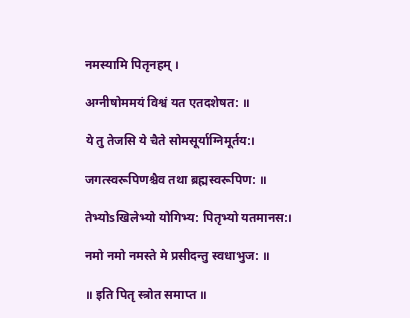नमस्यामि पितृनहम् ।

अग्नीषोममयं विश्वं यत एतदशेषत: ॥

ये तु तेजसि ये चैते सोमसूर्याग्निमूर्तय:।

जगत्स्वरूपिणश्चैव तथा ब्रह्मस्वरूपिण: ॥

तेभ्योsखिलेभ्यो योगिभ्य: पितृभ्यो यतमानस:।

नमो नमो नमस्ते मे प्रसीदन्तु स्वधाभुज: ॥

॥ इति पितृ स्त्रोत समाप्त ॥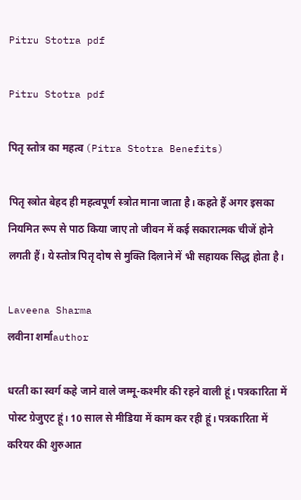Pitru Stotra pdf

Pitru Stotra pdf

पितृ स्तोत्र का महत्व (Pitra Stotra Benefits)

पितृ स्त्रोत बेहद ही महत्वपूर्ण स्त्रोत माना जाता है। कहते हैं अगर इसका नियमित रूप से पाठ किया जाए तो जीवन में कई सकारात्मक चीजें होने लगती हैं। ये स्तोत्र पितृ दोष से मुक्ति दिलाने में भी सहायक सिद्ध होता है।

Laveena Sharma
लवीना शर्माauthor

धरती का स्वर्ग कहे जाने वाले जम्मू-कश्मीर की रहने वाली हूं। पत्रकारिता में पोस्ट ग्रेजुएट हूं। 10 साल से मीडिया में काम कर रही हूं। पत्रकारिता में करियर की शुरुआत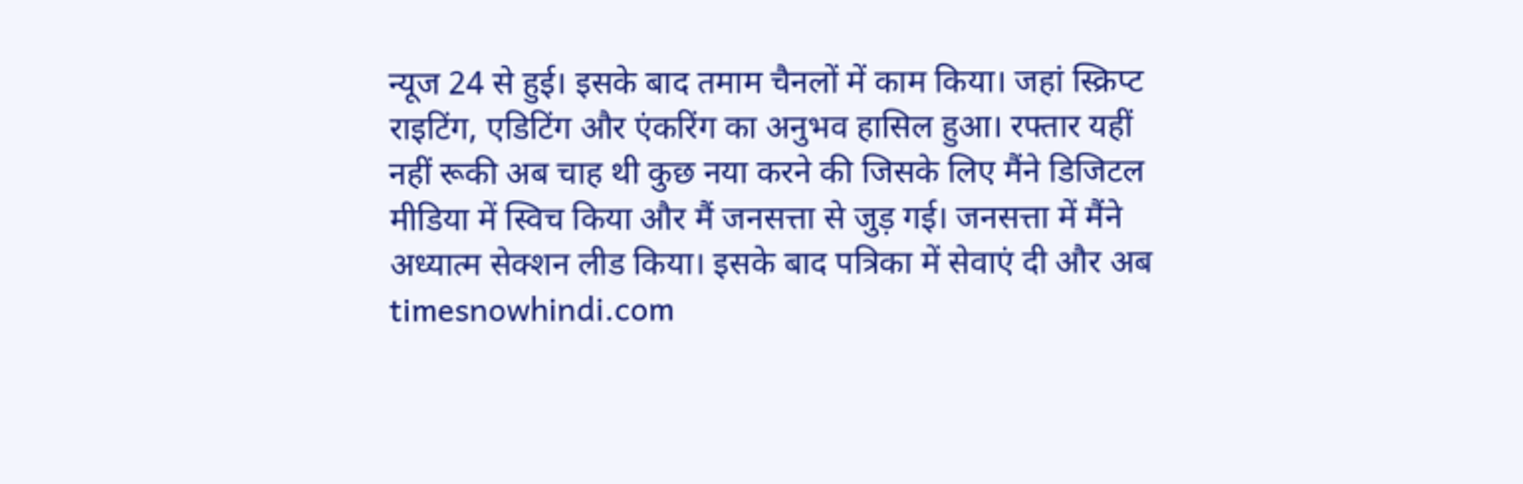न्यूज 24 से हुई। इसके बाद तमाम चैनलों में काम किया। जहां स्क्रिप्ट राइटिंग, एडिटिंग और एंकरिंग का अनुभव हासिल हुआ। रफ्तार यहीं नहीं रूकी अब चाह थी कुछ नया करने की जिसके लिए मैंने डिजिटल मीडिया में स्विच किया और मैं जनसत्ता से जुड़ गई। जनसत्ता में मैंने अध्यात्म सेक्शन लीड किया। इसके बाद पत्रिका में सेवाएं दी और अब timesnowhindi.com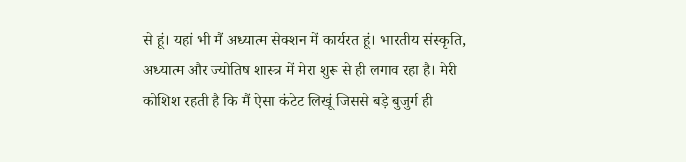से हूं। यहां भी मैं अध्यात्म सेक्शन में कार्यरत हूं। भारतीय संस्कृति, अध्यात्म और ज्योतिष शास्त्र में मेरा शुरू से ही लगाव रहा है। मेरी कोशिश रहती है कि मैं ऐसा कंटेट लिखूं जिससे बड़े बुजुर्ग ही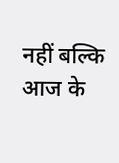नहीं बल्कि आज के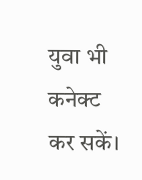युवा भी कनेक्ट कर सकें।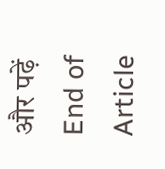और पढ़ें
End of Article